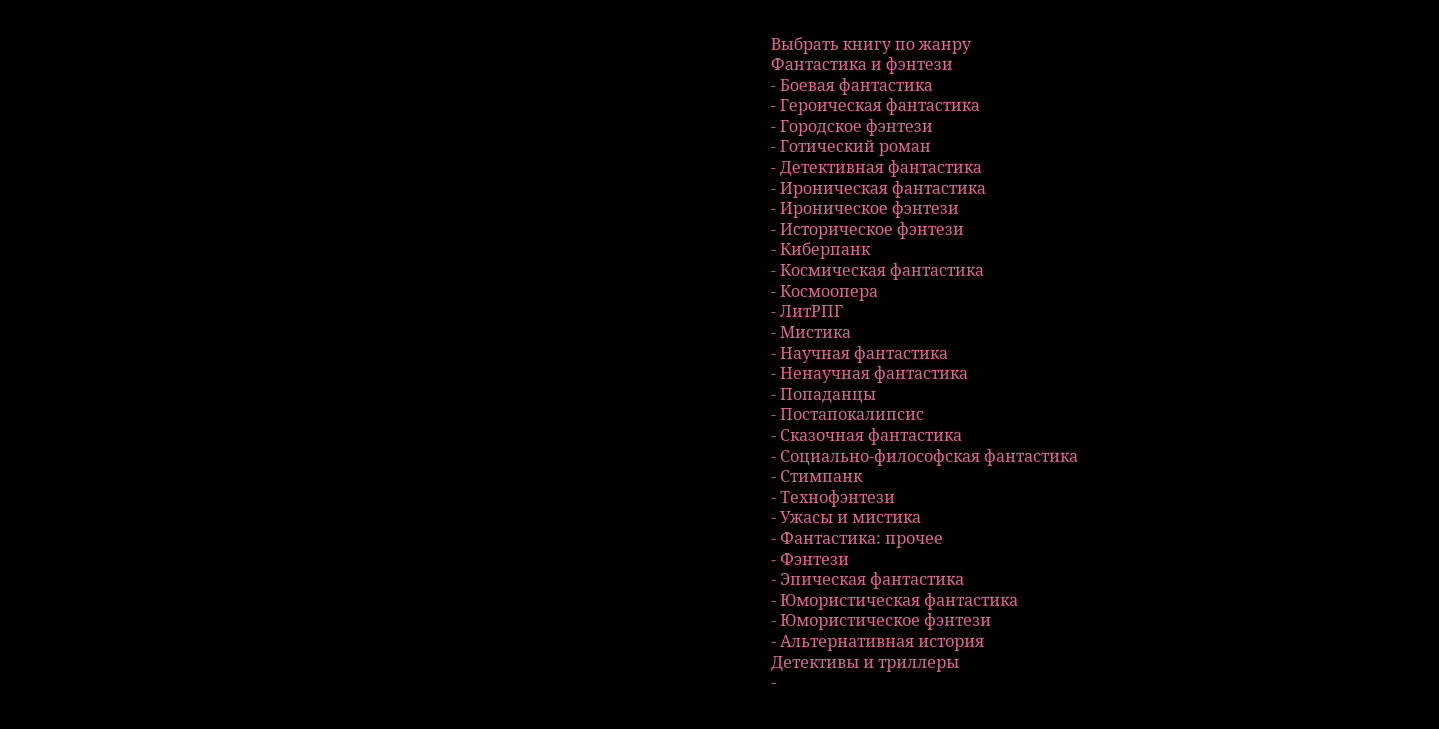Выбрать книгу по жанру
Фантастика и фэнтези
- Боевая фантастика
- Героическая фантастика
- Городское фэнтези
- Готический роман
- Детективная фантастика
- Ироническая фантастика
- Ироническое фэнтези
- Историческое фэнтези
- Киберпанк
- Космическая фантастика
- Космоопера
- ЛитРПГ
- Мистика
- Научная фантастика
- Ненаучная фантастика
- Попаданцы
- Постапокалипсис
- Сказочная фантастика
- Социально-философская фантастика
- Стимпанк
- Технофэнтези
- Ужасы и мистика
- Фантастика: прочее
- Фэнтези
- Эпическая фантастика
- Юмористическая фантастика
- Юмористическое фэнтези
- Альтернативная история
Детективы и триллеры
-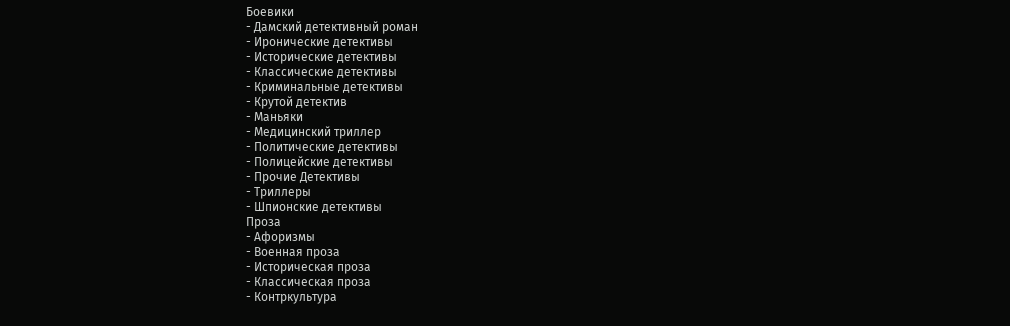Боевики
- Дамский детективный роман
- Иронические детективы
- Исторические детективы
- Классические детективы
- Криминальные детективы
- Крутой детектив
- Маньяки
- Медицинский триллер
- Политические детективы
- Полицейские детективы
- Прочие Детективы
- Триллеры
- Шпионские детективы
Проза
- Афоризмы
- Военная проза
- Историческая проза
- Классическая проза
- Контркультура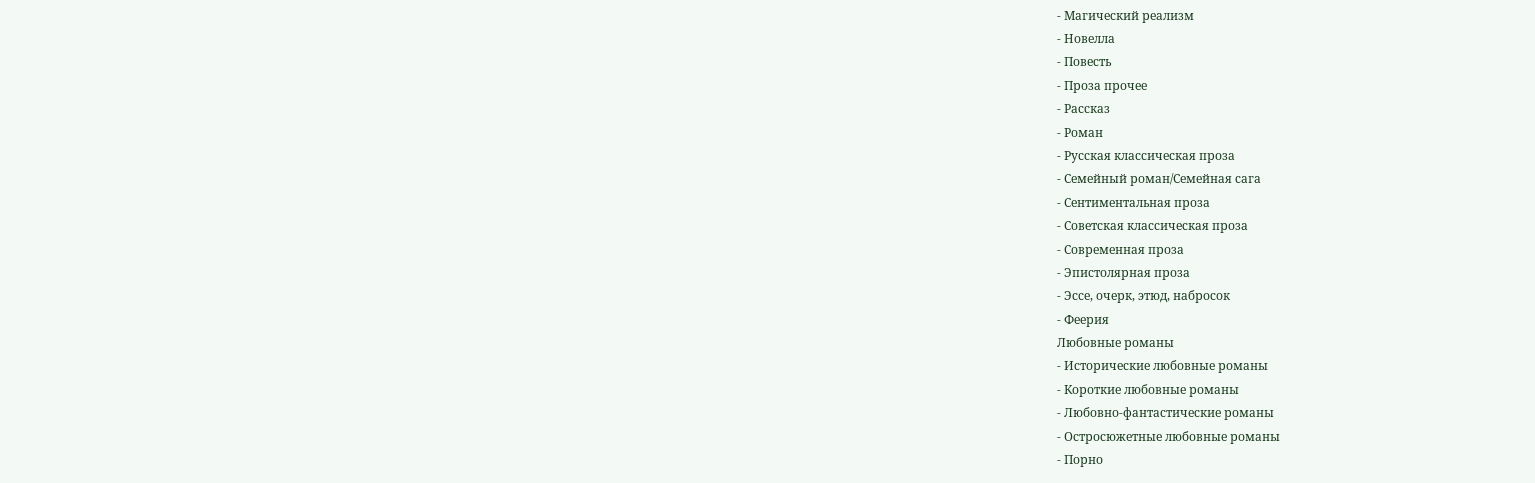- Магический реализм
- Новелла
- Повесть
- Проза прочее
- Рассказ
- Роман
- Русская классическая проза
- Семейный роман/Семейная сага
- Сентиментальная проза
- Советская классическая проза
- Современная проза
- Эпистолярная проза
- Эссе, очерк, этюд, набросок
- Феерия
Любовные романы
- Исторические любовные романы
- Короткие любовные романы
- Любовно-фантастические романы
- Остросюжетные любовные романы
- Порно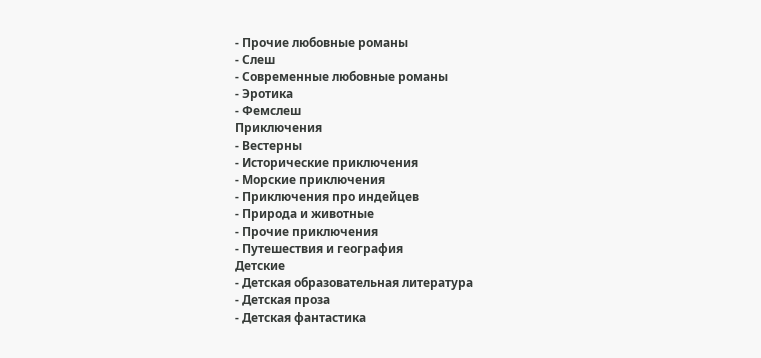- Прочие любовные романы
- Слеш
- Современные любовные романы
- Эротика
- Фемслеш
Приключения
- Вестерны
- Исторические приключения
- Морские приключения
- Приключения про индейцев
- Природа и животные
- Прочие приключения
- Путешествия и география
Детские
- Детская образовательная литература
- Детская проза
- Детская фантастика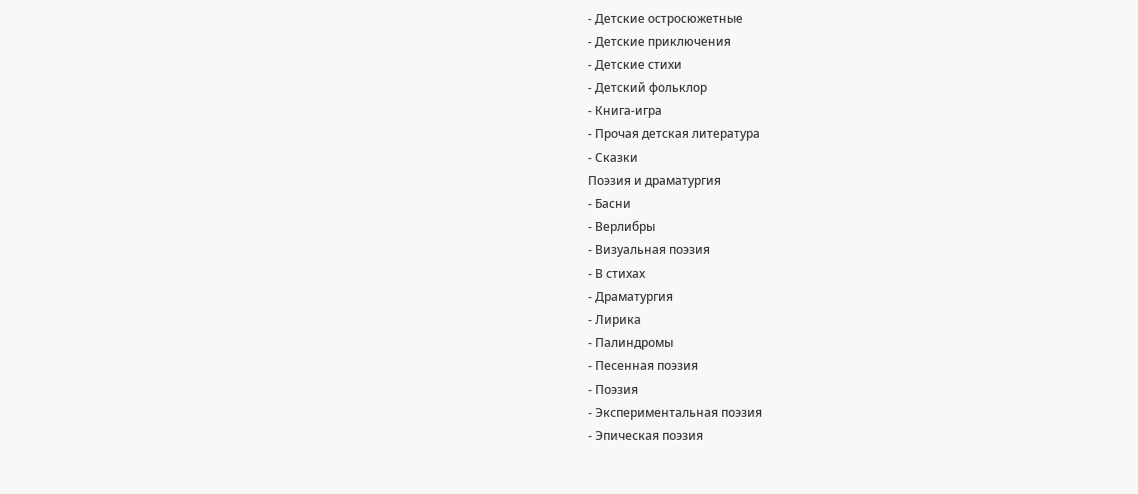- Детские остросюжетные
- Детские приключения
- Детские стихи
- Детский фольклор
- Книга-игра
- Прочая детская литература
- Сказки
Поэзия и драматургия
- Басни
- Верлибры
- Визуальная поэзия
- В стихах
- Драматургия
- Лирика
- Палиндромы
- Песенная поэзия
- Поэзия
- Экспериментальная поэзия
- Эпическая поэзия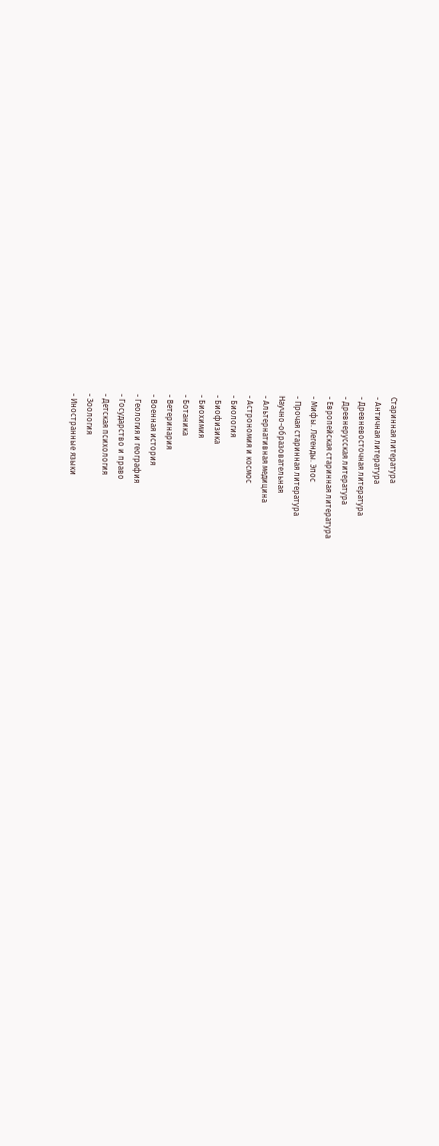Старинная литература
- Античная литература
- Древневосточная литература
- Древнерусская литература
- Европейская старинная литература
- Мифы. Легенды. Эпос
- Прочая старинная литература
Научно-образовательная
- Альтернативная медицина
- Астрономия и космос
- Биология
- Биофизика
- Биохимия
- Ботаника
- Ветеринария
- Военная история
- Геология и география
- Государство и право
- Детская психология
- Зоология
- Иностранные языки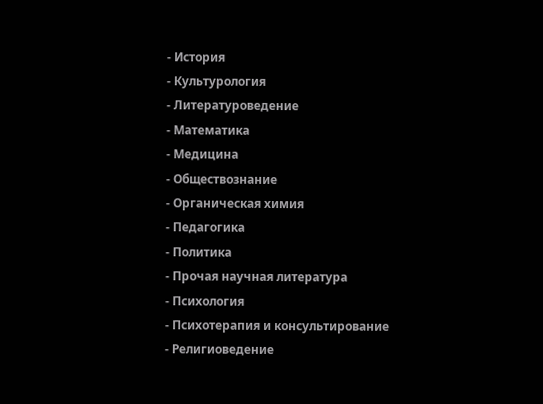- История
- Культурология
- Литературоведение
- Математика
- Медицина
- Обществознание
- Органическая химия
- Педагогика
- Политика
- Прочая научная литература
- Психология
- Психотерапия и консультирование
- Религиоведение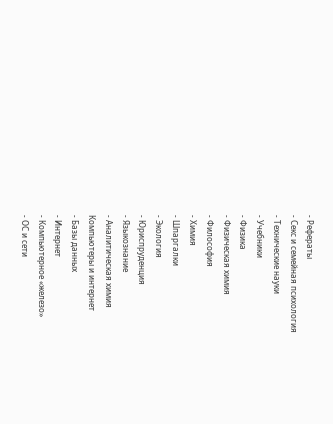- Рефераты
- Секс и семейная психология
- Технические науки
- Учебники
- Физика
- Физическая химия
- Философия
- Химия
- Шпаргалки
- Экология
- Юриспруденция
- Языкознание
- Аналитическая химия
Компьютеры и интернет
- Базы данных
- Интернет
- Компьютерное «железо»
- ОС и сети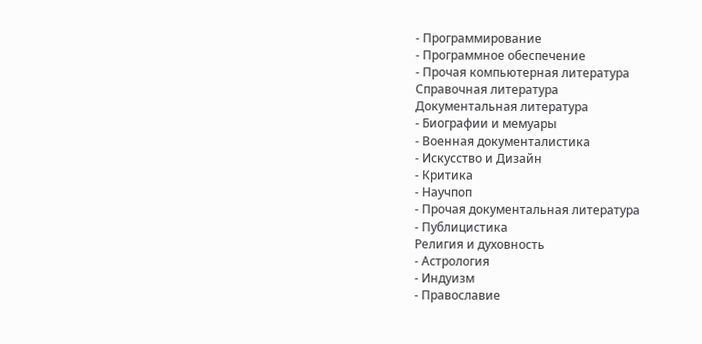- Программирование
- Программное обеспечение
- Прочая компьютерная литература
Справочная литература
Документальная литература
- Биографии и мемуары
- Военная документалистика
- Искусство и Дизайн
- Критика
- Научпоп
- Прочая документальная литература
- Публицистика
Религия и духовность
- Астрология
- Индуизм
- Православие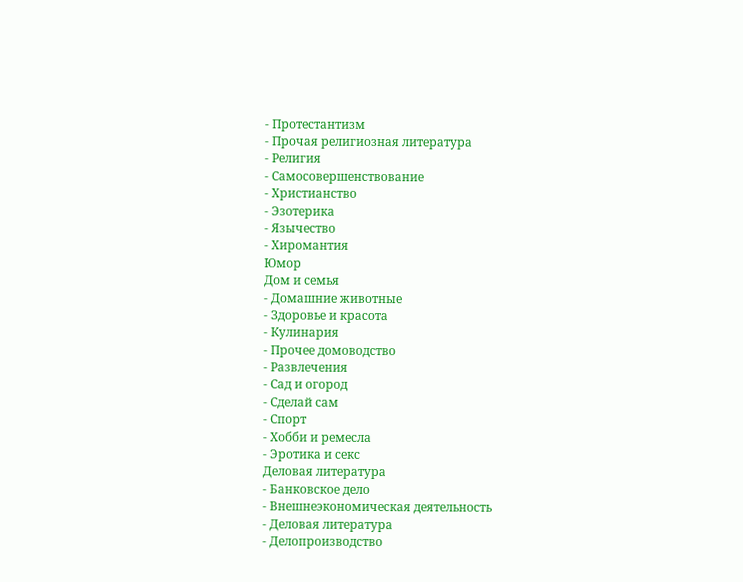- Протестантизм
- Прочая религиозная литература
- Религия
- Самосовершенствование
- Христианство
- Эзотерика
- Язычество
- Хиромантия
Юмор
Дом и семья
- Домашние животные
- Здоровье и красота
- Кулинария
- Прочее домоводство
- Развлечения
- Сад и огород
- Сделай сам
- Спорт
- Хобби и ремесла
- Эротика и секс
Деловая литература
- Банковское дело
- Внешнеэкономическая деятельность
- Деловая литература
- Делопроизводство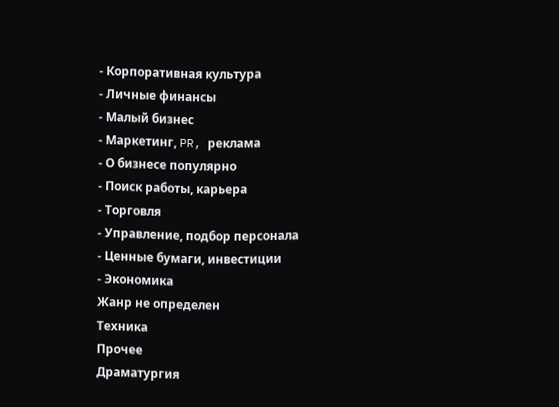- Корпоративная культура
- Личные финансы
- Малый бизнес
- Маркетинг, PR, реклама
- О бизнесе популярно
- Поиск работы, карьера
- Торговля
- Управление, подбор персонала
- Ценные бумаги, инвестиции
- Экономика
Жанр не определен
Техника
Прочее
Драматургия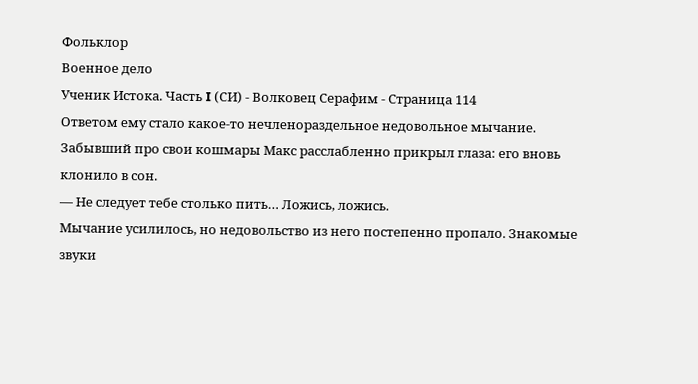Фольклор
Военное дело
Ученик Истока. Часть I (СИ) - Волковец Серафим - Страница 114
Ответом ему стало какое-то нечленораздельное недовольное мычание. Забывший про свои кошмары Макс расслабленно прикрыл глаза: его вновь клонило в сон.
— Не следует тебе столько пить… Ложись, ложись.
Мычание усилилось, но недовольство из него постепенно пропало. Знакомые звуки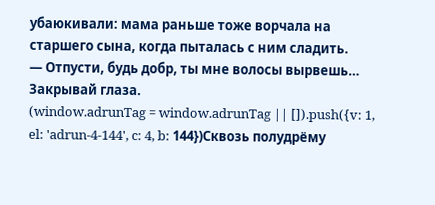убаюкивали: мама раньше тоже ворчала на старшего сына, когда пыталась с ним сладить.
— Отпусти, будь добр, ты мне волосы вырвешь… Закрывай глаза.
(window.adrunTag = window.adrunTag || []).push({v: 1, el: 'adrun-4-144', c: 4, b: 144})Сквозь полудрёму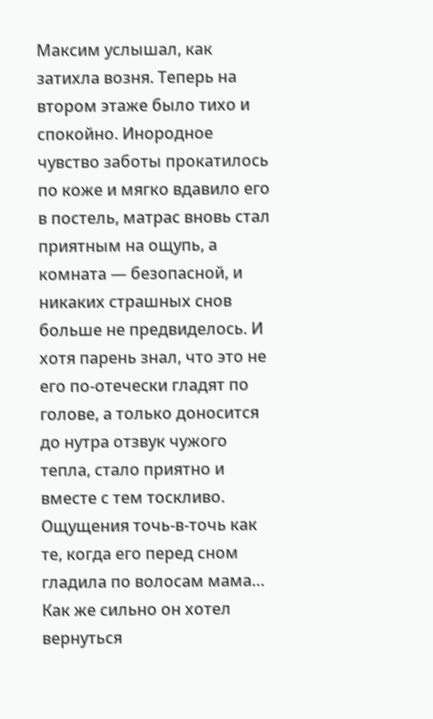Максим услышал, как затихла возня. Теперь на втором этаже было тихо и спокойно. Инородное чувство заботы прокатилось по коже и мягко вдавило его в постель, матрас вновь стал приятным на ощупь, а комната — безопасной, и никаких страшных снов больше не предвиделось. И хотя парень знал, что это не его по-отечески гладят по голове, а только доносится до нутра отзвук чужого тепла, стало приятно и вместе с тем тоскливо.
Ощущения точь-в-точь как те, когда его перед сном гладила по волосам мама…
Как же сильно он хотел вернуться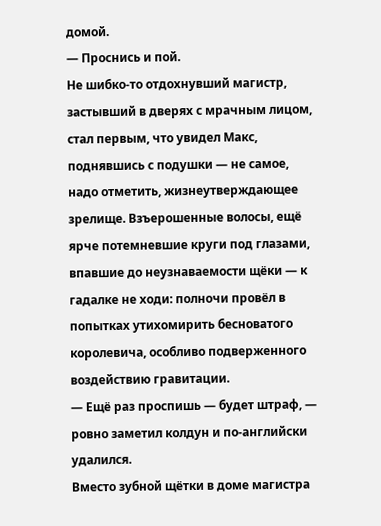домой.
— Проснись и пой.
Не шибко-то отдохнувший магистр, застывший в дверях с мрачным лицом, стал первым, что увидел Макс, поднявшись с подушки — не самое, надо отметить, жизнеутверждающее зрелище. Взъерошенные волосы, ещё ярче потемневшие круги под глазами, впавшие до неузнаваемости щёки — к гадалке не ходи: полночи провёл в попытках утихомирить бесноватого королевича, особливо подверженного воздействию гравитации.
— Ещё раз проспишь — будет штраф, — ровно заметил колдун и по-английски удалился.
Вместо зубной щётки в доме магистра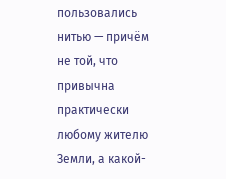пользовались нитью — причём не той, что привычна практически любому жителю Земли, а какой-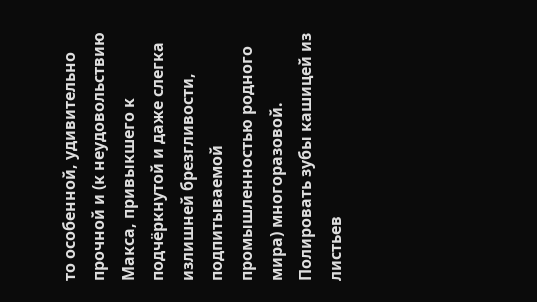то особенной, удивительно прочной и (к неудовольствию Макса, привыкшего к подчёркнутой и даже слегка излишней брезгливости, подпитываемой промышленностью родного мира) многоразовой. Полировать зубы кашицей из листьев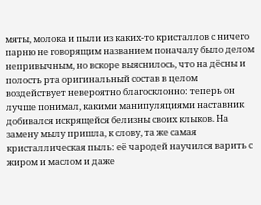мяты, молока и пыли из каких-то кристаллов с ничего парню не говорящим названием поначалу было делом непривычным, но вскоре выяснилось, что на дёсны и полость рта оригинальный состав в целом воздействует невероятно благосклонно: теперь он лучше понимал, какими манипуляциями наставник добивался искрящейся белизны своих клыков. На замену мылу пришла, к слову, та же самая кристаллическая пыль: её чародей научился варить с жиром и маслом и даже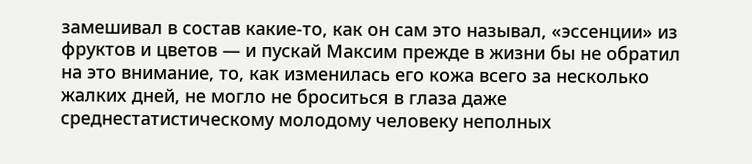замешивал в состав какие-то, как он сам это называл, «эссенции» из фруктов и цветов — и пускай Максим прежде в жизни бы не обратил на это внимание, то, как изменилась его кожа всего за несколько жалких дней, не могло не броситься в глаза даже среднестатистическому молодому человеку неполных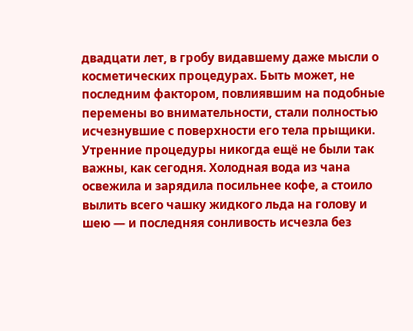двадцати лет, в гробу видавшему даже мысли о косметических процедурах. Быть может, не последним фактором, повлиявшим на подобные перемены во внимательности, стали полностью исчезнувшие с поверхности его тела прыщики.
Утренние процедуры никогда ещё не были так важны, как сегодня. Холодная вода из чана освежила и зарядила посильнее кофе, а стоило вылить всего чашку жидкого льда на голову и шею — и последняя сонливость исчезла без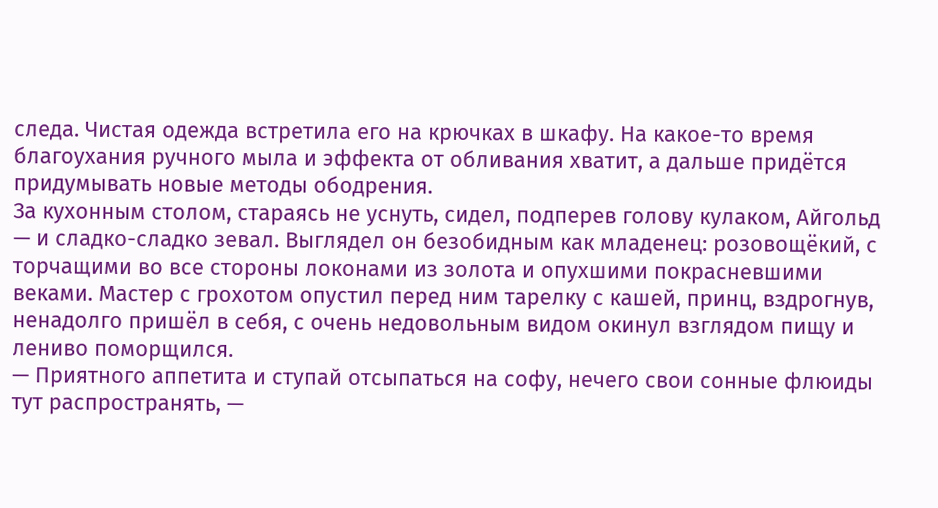следа. Чистая одежда встретила его на крючках в шкафу. На какое-то время благоухания ручного мыла и эффекта от обливания хватит, а дальше придётся придумывать новые методы ободрения.
За кухонным столом, стараясь не уснуть, сидел, подперев голову кулаком, Айгольд — и сладко-сладко зевал. Выглядел он безобидным как младенец: розовощёкий, с торчащими во все стороны локонами из золота и опухшими покрасневшими веками. Мастер с грохотом опустил перед ним тарелку с кашей, принц, вздрогнув, ненадолго пришёл в себя, с очень недовольным видом окинул взглядом пищу и лениво поморщился.
— Приятного аппетита и ступай отсыпаться на софу, нечего свои сонные флюиды тут распространять, —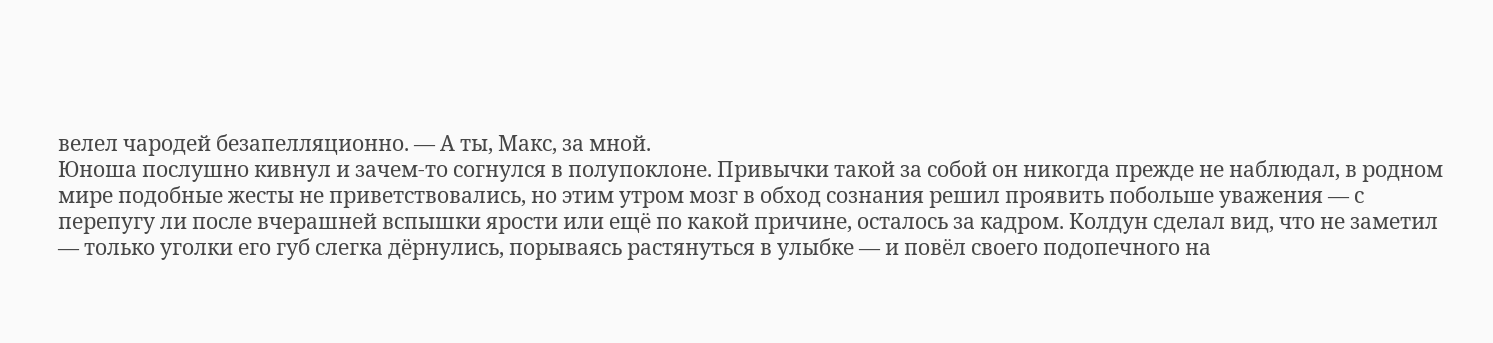велел чародей безапелляционно. — А ты, Макс, за мной.
Юноша послушно кивнул и зачем-то согнулся в полупоклоне. Привычки такой за собой он никогда прежде не наблюдал, в родном мире подобные жесты не приветствовались, но этим утром мозг в обход сознания решил проявить побольше уважения — с перепугу ли после вчерашней вспышки ярости или ещё по какой причине, осталось за кадром. Колдун сделал вид, что не заметил — только уголки его губ слегка дёрнулись, порываясь растянуться в улыбке — и повёл своего подопечного на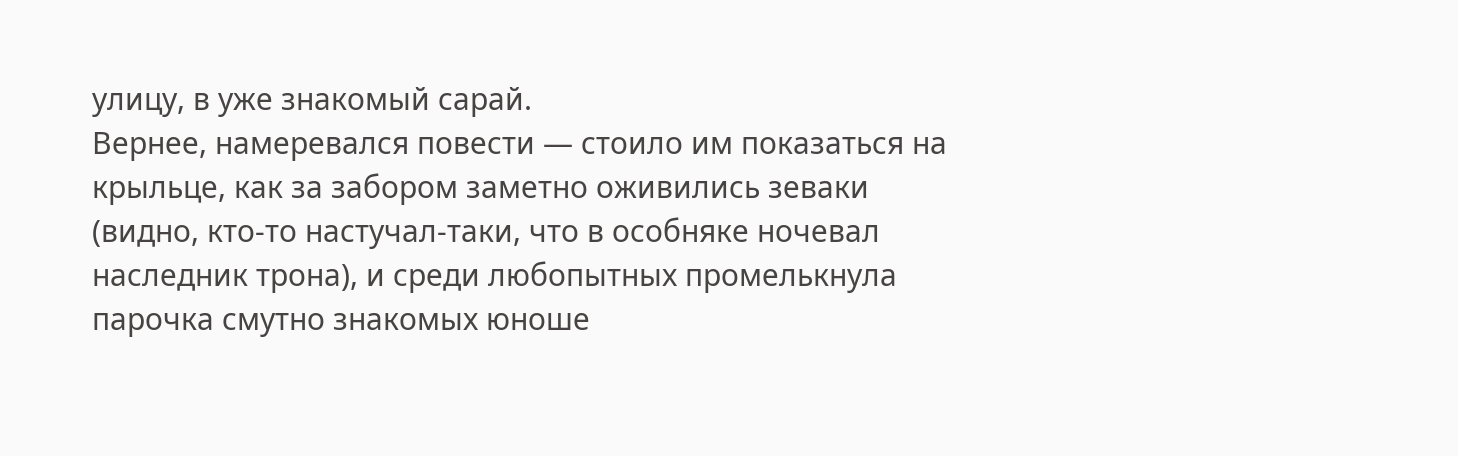улицу, в уже знакомый сарай.
Вернее, намеревался повести — стоило им показаться на крыльце, как за забором заметно оживились зеваки (видно, кто-то настучал-таки, что в особняке ночевал наследник трона), и среди любопытных промелькнула парочка смутно знакомых юноше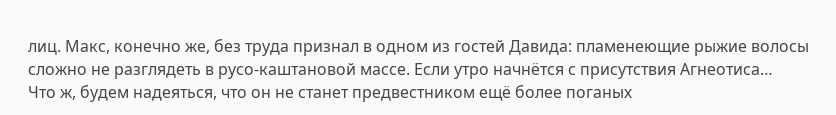лиц. Макс, конечно же, без труда признал в одном из гостей Давида: пламенеющие рыжие волосы сложно не разглядеть в русо-каштановой массе. Если утро начнётся с присутствия Агнеотиса…
Что ж, будем надеяться, что он не станет предвестником ещё более поганых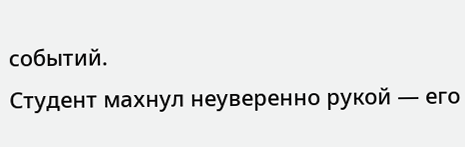событий.
Студент махнул неуверенно рукой — его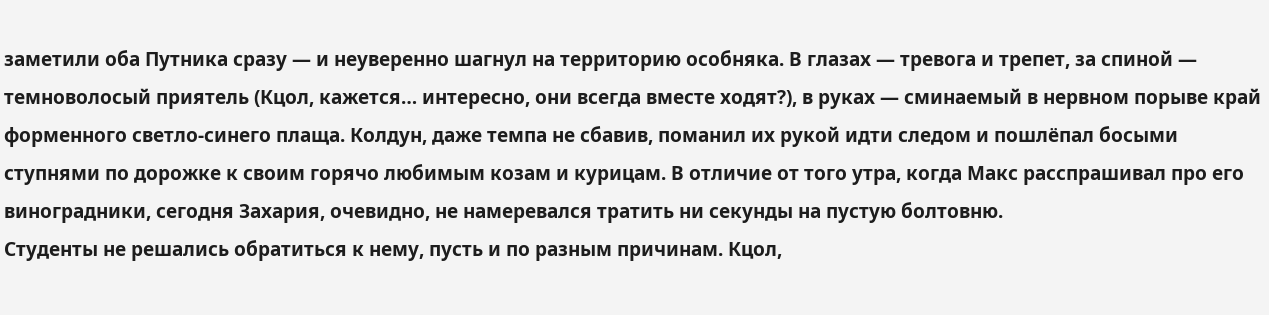заметили оба Путника сразу — и неуверенно шагнул на территорию особняка. В глазах — тревога и трепет, за спиной — темноволосый приятель (Кцол, кажется… интересно, они всегда вместе ходят?), в руках — сминаемый в нервном порыве край форменного светло-синего плаща. Колдун, даже темпа не сбавив, поманил их рукой идти следом и пошлёпал босыми ступнями по дорожке к своим горячо любимым козам и курицам. В отличие от того утра, когда Макс расспрашивал про его виноградники, сегодня Захария, очевидно, не намеревался тратить ни секунды на пустую болтовню.
Студенты не решались обратиться к нему, пусть и по разным причинам. Кцол,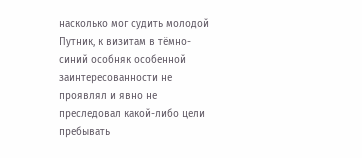насколько мог судить молодой Путник, к визитам в тёмно-синий особняк особенной заинтересованности не проявлял и явно не преследовал какой-либо цели пребывать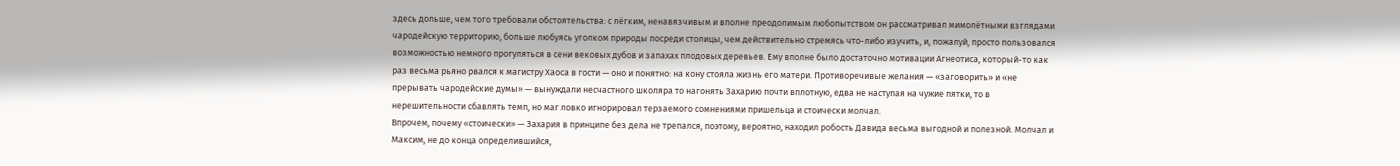здесь дольше, чем того требовали обстоятельства: с лёгким, ненавязчивым и вполне преодолимым любопытством он рассматривал мимолётными взглядами чародейскую территорию, больше любуясь уголком природы посреди столицы, чем действительно стремясь что-либо изучить, и, пожалуй, просто пользовался возможностью немного прогуляться в сени вековых дубов и запахах плодовых деревьев. Ему вполне было достаточно мотивации Агнеотиса, который-то как раз весьма рьяно рвался к магистру Хаоса в гости — оно и понятно: на кону стояла жизнь его матери. Противоречивые желания — «заговорить» и «не прерывать чародейские думы» — вынуждали несчастного школяра то нагонять Захарию почти вплотную, едва не наступая на чужие пятки, то в нерешительности сбавлять темп, но маг ловко игнорировал терзаемого сомнениями пришельца и стоически молчал.
Впрочем, почему «стоически» — Захария в принципе без дела не трепался, поэтому, вероятно, находил робость Давида весьма выгодной и полезной. Молчал и Максим, не до конца определившийся,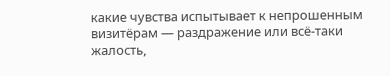какие чувства испытывает к непрошенным визитёрам — раздражение или всё-таки жалость,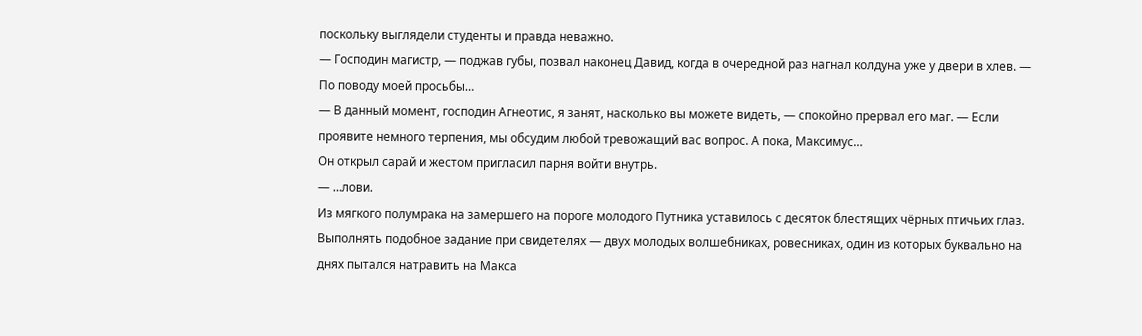поскольку выглядели студенты и правда неважно.
— Господин магистр, — поджав губы, позвал наконец Давид, когда в очередной раз нагнал колдуна уже у двери в хлев. — По поводу моей просьбы…
— В данный момент, господин Агнеотис, я занят, насколько вы можете видеть, — спокойно прервал его маг. — Если проявите немного терпения, мы обсудим любой тревожащий вас вопрос. А пока, Максимус…
Он открыл сарай и жестом пригласил парня войти внутрь.
— …лови.
Из мягкого полумрака на замершего на пороге молодого Путника уставилось с десяток блестящих чёрных птичьих глаз.
Выполнять подобное задание при свидетелях — двух молодых волшебниках, ровесниках, один из которых буквально на днях пытался натравить на Макса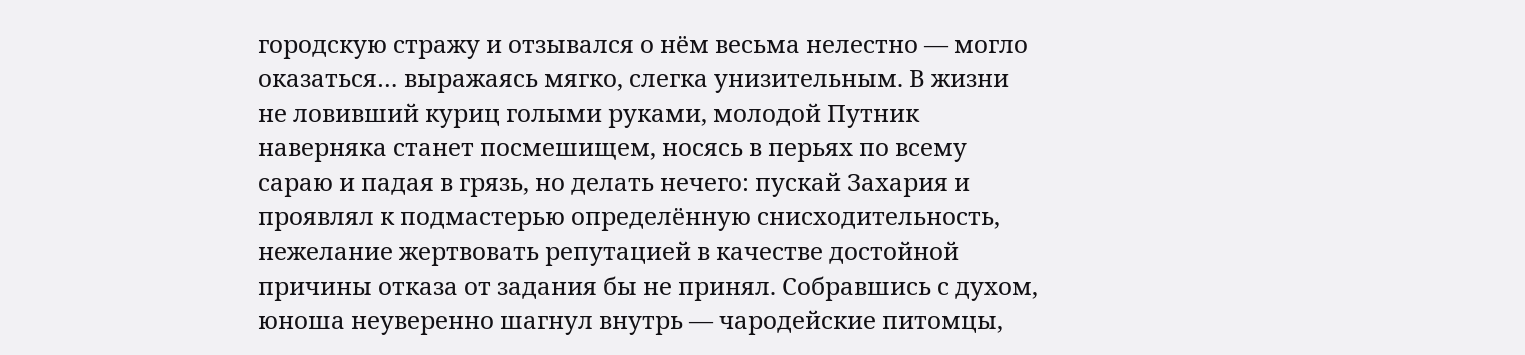городскую стражу и отзывался о нём весьма нелестно — могло оказаться… выражаясь мягко, слегка унизительным. В жизни не ловивший куриц голыми руками, молодой Путник наверняка станет посмешищем, носясь в перьях по всему сараю и падая в грязь, но делать нечего: пускай Захария и проявлял к подмастерью определённую снисходительность, нежелание жертвовать репутацией в качестве достойной причины отказа от задания бы не принял. Собравшись с духом, юноша неуверенно шагнул внутрь — чародейские питомцы,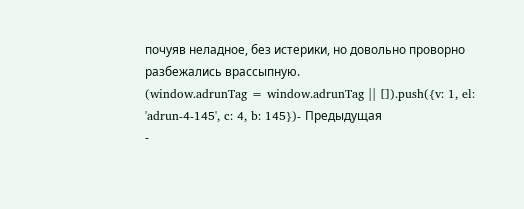почуяв неладное, без истерики, но довольно проворно разбежались врассыпную.
(window.adrunTag = window.adrunTag || []).push({v: 1, el: 'adrun-4-145', c: 4, b: 145})- Предыдущая
-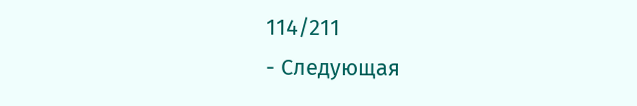114/211
- Следующая